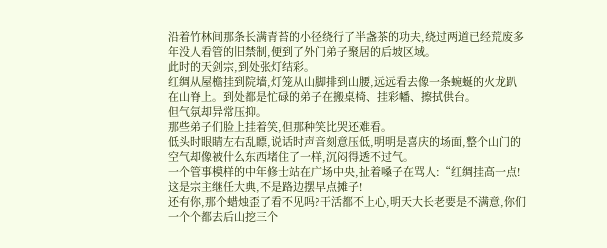沿着竹林间那条长满青苔的小径绕行了半盏茶的功夫,绕过两道已经荒废多年没人看管的旧禁制,便到了外门弟子聚居的后坡区域。
此时的天剑宗,到处张灯结彩。
红绸从屋檐挂到院墙,灯笼从山脚排到山腰,远远看去像一条蜿蜒的火龙趴在山脊上。到处都是忙碌的弟子在搬桌椅、挂彩幡、擦拭供台。
但气氛却异常压抑。
那些弟子们脸上挂着笑,但那种笑比哭还难看。
低头时眼睛左右乱瞟,说话时声音刻意压低,明明是喜庆的场面,整个山门的空气却像被什么东西堵住了一样,沉闷得透不过气。
一个管事模样的中年修士站在广场中央,扯着嗓子在骂人:“红绸挂高一点!这是宗主继任大典,不是路边摆早点摊子!
还有你,那个蜡烛歪了看不见吗?干活都不上心,明天大长老要是不满意,你们一个个都去后山挖三个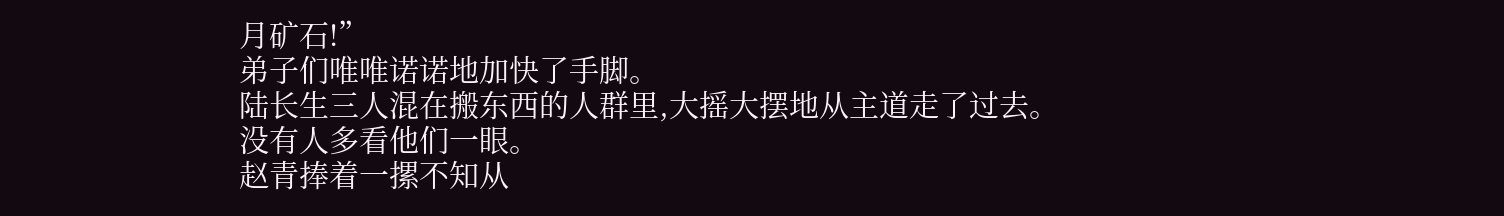月矿石!”
弟子们唯唯诺诺地加快了手脚。
陆长生三人混在搬东西的人群里,大摇大摆地从主道走了过去。
没有人多看他们一眼。
赵青捧着一摞不知从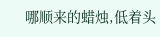哪顺来的蜡烛,低着头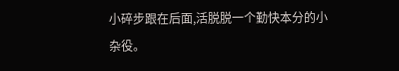小碎步跟在后面,活脱脱一个勤快本分的小杂役。